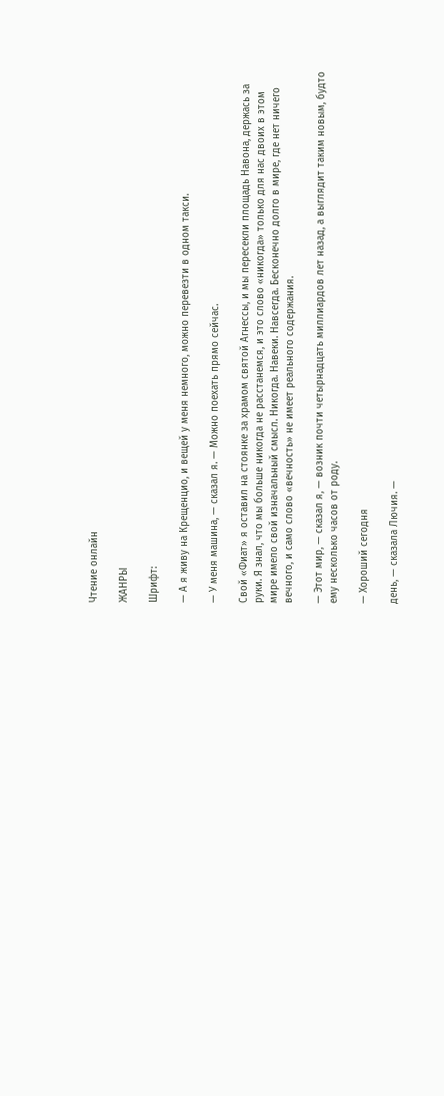Чтение онлайн

ЖАНРЫ

Шрифт:

— А я живу на Крещенцио, и вещей у меня немного, можно перевезти в одном такси.

— У меня машина, — сказал я. — Можно поехать прямо сейчас.

Свой «Фиат» я оставил на стоянке за храмом святой Агнессы, и мы пересекли площадь Навона, держась за руки. Я знал, что мы больше никогда не расстанемся, и это слово «никогда» только для нас двоих в этом мире имело свой изначальный смысл. Никогда. Навеки. Навсегда. Бесконечно долго в мире, где нет ничего вечного, и само слово «вечность» не имеет реального содержания.

— Этот мир, — сказал я, — возник почти четырнадцать миллиардов лет назад, а выглядит таким новым, будто ему несколько часов от роду.

— Хороший сегодня

день, — сказала Лючия. —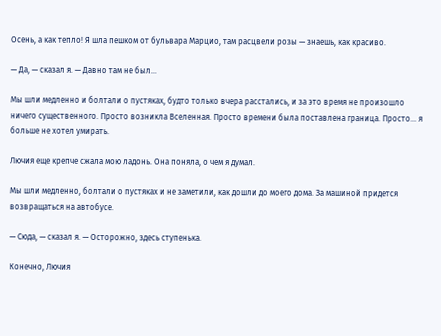Осень, а как тепло! Я шла пешком от бульвара Марцио, там расцвели розы — знаешь, как красиво.

— Да, — сказал я. — Давно там не был…

Мы шли медленно и болтали о пустяках, будто только вчера расстались, и за это время не произошло ничего существенного. Просто возникла Вселенная. Просто времени была поставлена граница. Просто… я больше не хотел умирать.

Лючия еще крепче сжала мою ладонь. Она поняла, о чем я думал.

Мы шли медленно, болтали о пустяках и не заметили, как дошли до моего дома. За машиной придется возвращаться на автобусе.

— Сюда, — сказал я. — Осторожно, здесь ступенька.

Конечно, Лючия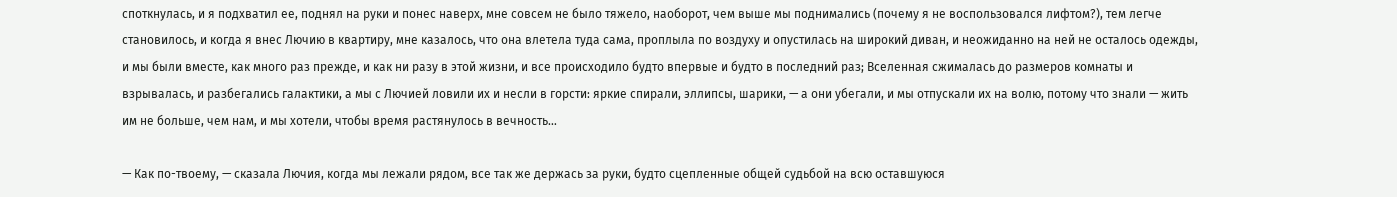споткнулась, и я подхватил ее, поднял на руки и понес наверх, мне совсем не было тяжело, наоборот, чем выше мы поднимались (почему я не воспользовался лифтом?), тем легче становилось, и когда я внес Лючию в квартиру, мне казалось, что она влетела туда сама, проплыла по воздуху и опустилась на широкий диван, и неожиданно на ней не осталось одежды, и мы были вместе, как много раз прежде, и как ни разу в этой жизни, и все происходило будто впервые и будто в последний раз; Вселенная сжималась до размеров комнаты и взрывалась, и разбегались галактики, а мы с Лючией ловили их и несли в горсти: яркие спирали, эллипсы, шарики, — а они убегали, и мы отпускали их на волю, потому что знали — жить им не больше, чем нам, и мы хотели, чтобы время растянулось в вечность…

— Как по-твоему, — сказала Лючия, когда мы лежали рядом, все так же держась за руки, будто сцепленные общей судьбой на всю оставшуюся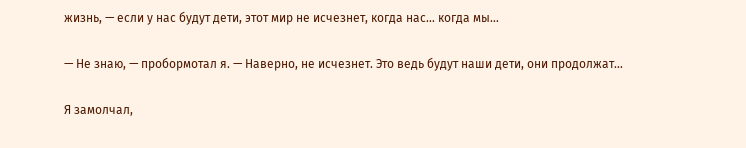жизнь, — если у нас будут дети, этот мир не исчезнет, когда нас… когда мы…

— Не знаю, — пробормотал я. — Наверно, не исчезнет. Это ведь будут наши дети, они продолжат…

Я замолчал,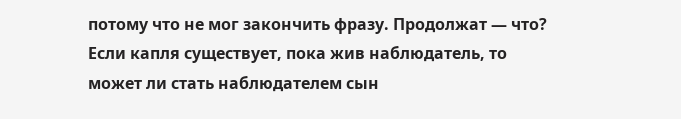потому что не мог закончить фразу. Продолжат — что? Если капля существует, пока жив наблюдатель, то может ли стать наблюдателем сын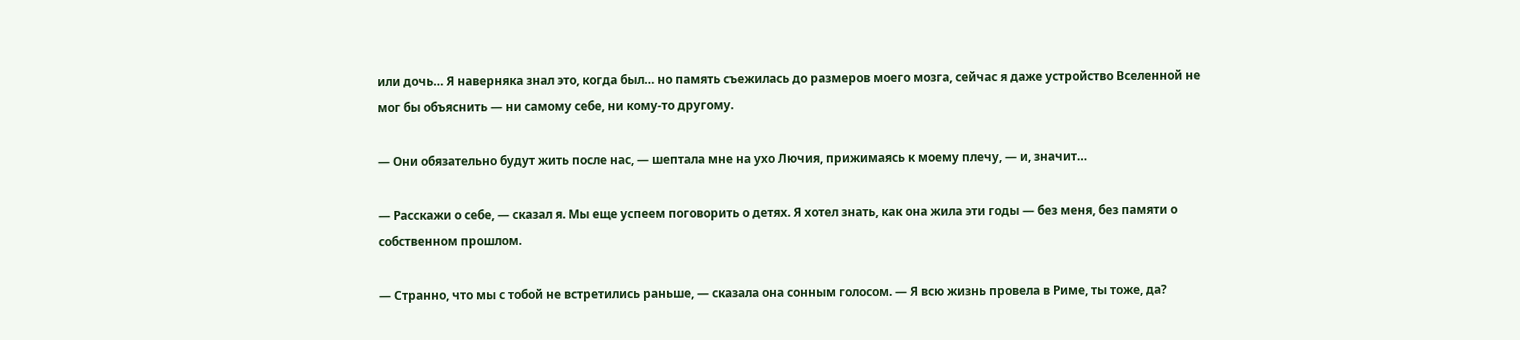или дочь… Я наверняка знал это, когда был… но память съежилась до размеров моего мозга, сейчас я даже устройство Вселенной не мог бы объяснить — ни самому себе, ни кому-то другому.

— Они обязательно будут жить после нас, — шептала мне на ухо Лючия, прижимаясь к моему плечу, — и, значит…

— Расскажи о себе, — сказал я. Мы еще успеем поговорить о детях. Я хотел знать, как она жила эти годы — без меня, без памяти о собственном прошлом.

— Странно, что мы с тобой не встретились раньше, — сказала она сонным голосом. — Я всю жизнь провела в Риме, ты тоже, да?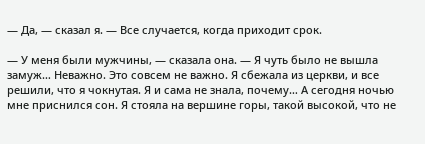— Да, — сказал я. — Все случается, когда приходит срок.

— У меня были мужчины, — сказала она. — Я чуть было не вышла замуж… Неважно. Это совсем не важно. Я сбежала из церкви, и все решили, что я чокнутая. Я и сама не знала, почему… А сегодня ночью мне приснился сон. Я стояла на вершине горы, такой высокой, что не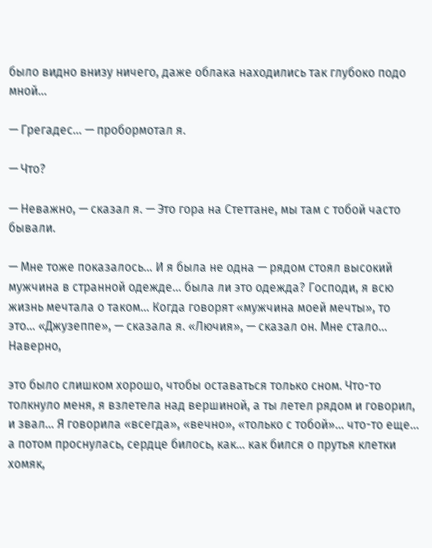было видно внизу ничего, даже облака находились так глубоко подо мной…

— Грегадес… — пробормотал я.

— Что?

— Неважно, — сказал я. — Это гора на Стеттане, мы там с тобой часто бывали.

— Мне тоже показалось… И я была не одна — рядом стоял высокий мужчина в странной одежде… была ли это одежда? Господи, я всю жизнь мечтала о таком… Когда говорят «мужчина моей мечты», то это… «Джузеппе», — сказала я. «Лючия», — сказал он. Мне стало… Наверно,

это было слишком хорошо, чтобы оставаться только сном. Что-то толкнуло меня, я взлетела над вершиной, а ты летел рядом и говорил, и звал… Я говорила «всегда», «вечно», «только с тобой»… что-то еще… а потом проснулась, сердце билось, как… как бился о прутья клетки хомяк,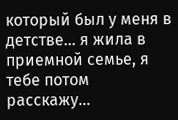который был у меня в детстве… я жила в приемной семье, я тебе потом расскажу…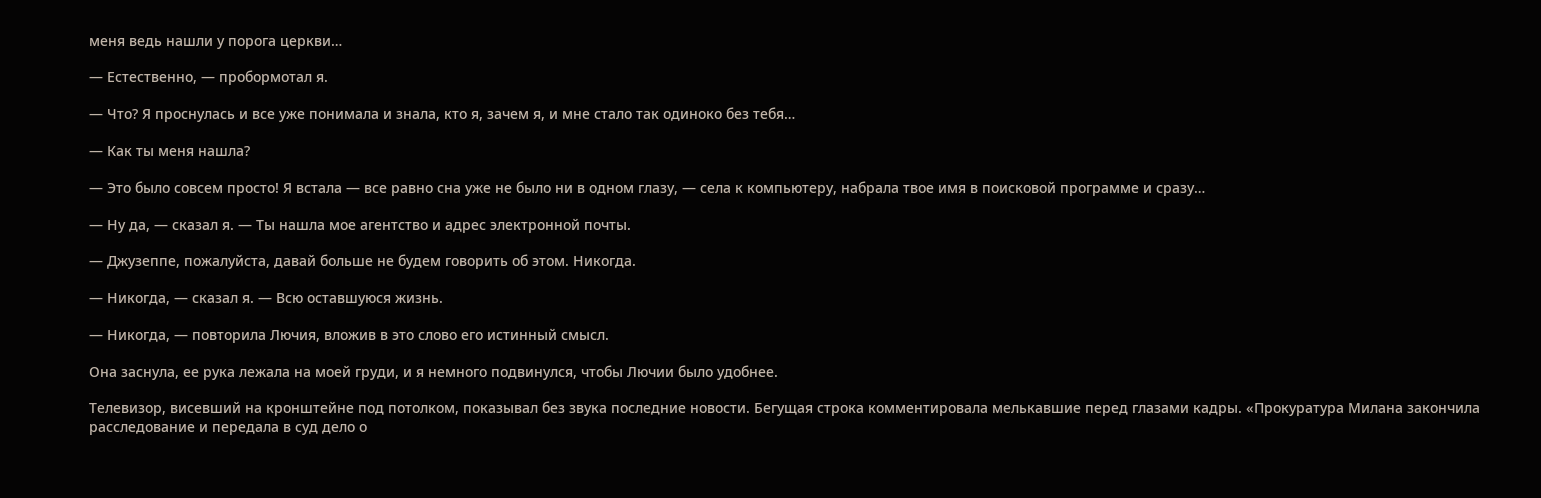меня ведь нашли у порога церкви…

— Естественно, — пробормотал я.

— Что? Я проснулась и все уже понимала и знала, кто я, зачем я, и мне стало так одиноко без тебя…

— Как ты меня нашла?

— Это было совсем просто! Я встала — все равно сна уже не было ни в одном глазу, — села к компьютеру, набрала твое имя в поисковой программе и сразу…

— Ну да, — сказал я. — Ты нашла мое агентство и адрес электронной почты.

— Джузеппе, пожалуйста, давай больше не будем говорить об этом. Никогда.

— Никогда, — сказал я. — Всю оставшуюся жизнь.

— Никогда, — повторила Лючия, вложив в это слово его истинный смысл.

Она заснула, ее рука лежала на моей груди, и я немного подвинулся, чтобы Лючии было удобнее.

Телевизор, висевший на кронштейне под потолком, показывал без звука последние новости. Бегущая строка комментировала мелькавшие перед глазами кадры. «Прокуратура Милана закончила расследование и передала в суд дело о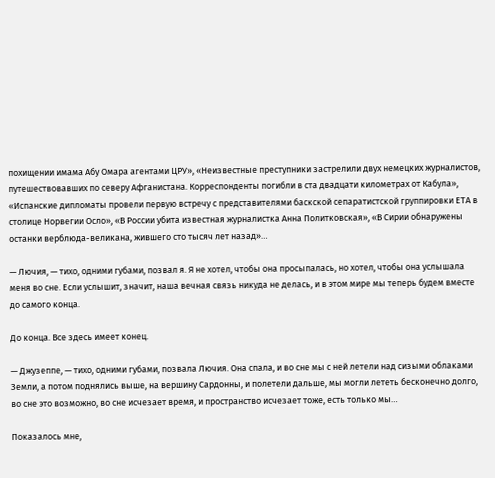похищении имама Абу Омара агентами ЦРУ», «Неизвестные преступники застрелили двух немецких журналистов, путешествовавших по северу Афганистана. Корреспонденты погибли в ста двадцати километрах от Кабула», «Испанские дипломаты провели первую встречу с представителями баскской сепаратистской группировки ЕТА в столице Норвегии Осло», «В России убита известная журналистка Анна Политковская», «В Сирии обнаружены останки верблюда-великана, жившего сто тысяч лет назад»…

— Лючия, — тихо, одними губами, позвал я. Я не хотел, чтобы она просыпалась, но хотел, чтобы она услышала меня во сне. Если услышит, значит, наша вечная связь никуда не делась, и в этом мире мы теперь будем вместе до самого конца.

До конца. Все здесь имеет конец.

— Джузеппе, — тихо, одними губами, позвала Лючия. Она спала, и во сне мы с ней летели над сизыми облаками Земли, а потом поднялись выше, на вершину Сардонны, и полетели дальше, мы могли лететь бесконечно долго, во сне это возможно, во сне исчезает время, и пространство исчезает тоже, есть только мы…

Показалось мне,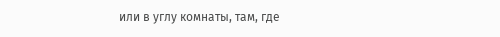или в углу комнаты, там, где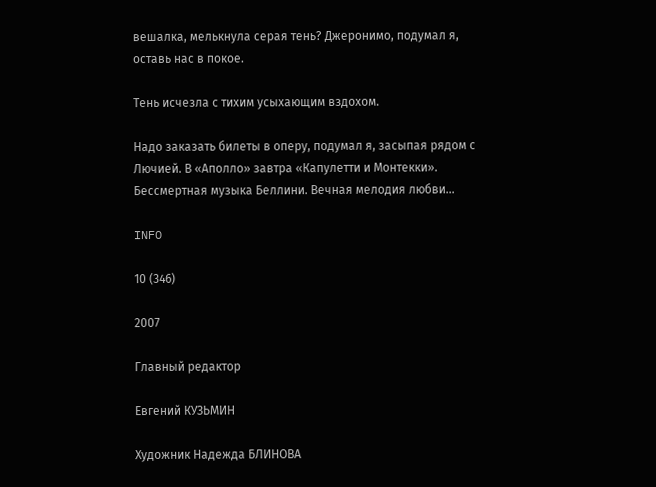вешалка, мелькнула серая тень? Джеронимо, подумал я, оставь нас в покое.

Тень исчезла с тихим усыхающим вздохом.

Надо заказать билеты в оперу, подумал я, засыпая рядом с Лючией. В «Аполло» завтра «Капулетти и Монтекки». Бессмертная музыка Беллини. Вечная мелодия любви…

INFO

10 (346)

2007

Главный редактор

Евгений КУЗЬМИН

Художник Надежда БЛИНОВА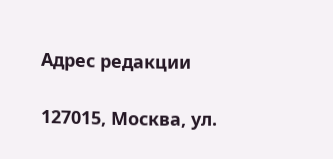Адрес редакции

127015, Москва, ул.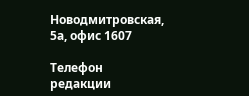Новодмитровская, 5а, офис 1607

Телефон редакции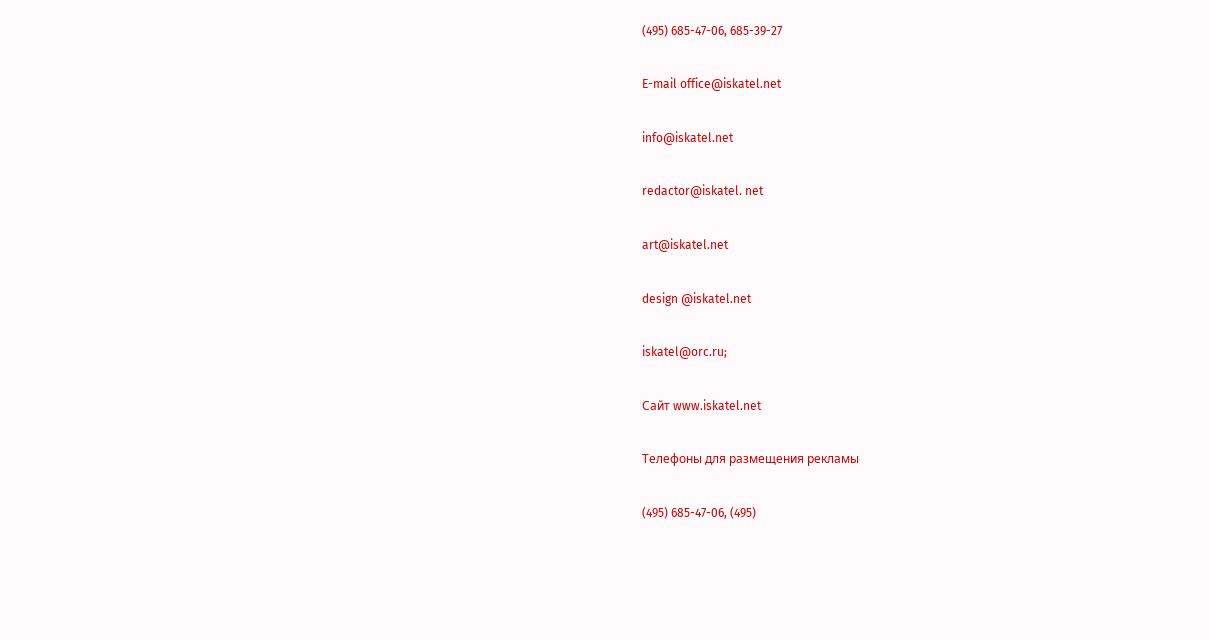(495) 685-47-06, 685-39-27

E-mail office@iskatel.net

info@iskatel.net

redactor@iskatel. net

art@iskatel.net

design @iskatel.net

iskatel@orc.ru;

Сайт www.iskatel.net

Телефоны для размещения рекламы

(495) 685-47-06, (495)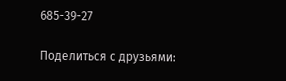685-39-27

Поделиться с друзьями: